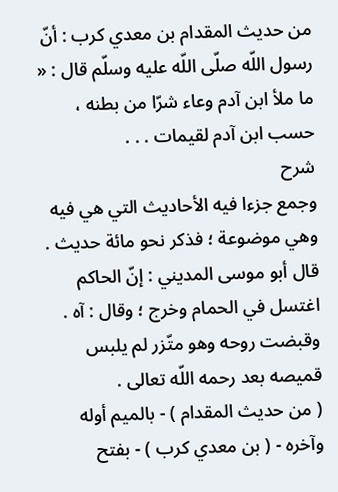من حديث المقدام بن معدي كرب : أنّ رسول اللّه صلّى اللّه عليه وسلّم قال : « ما ملأ ابن آدم وعاء شرّا من بطنه ، حسب ابن آدم لقيمات . . .
شرح
وجمع جزءا فيه الأحاديث التي هي فيه وهي موضوعة ؛ فذكر نحو مائة حديث .
قال أبو موسى المديني : إنّ الحاكم اغتسل في الحمام وخرج ؛ وقال : آه .
وقبضت روحه وهو متّزر لم يلبس قميصه بعد رحمه اللّه تعالى .
( من حديث المقدام ) - بالميم أوله وآخره - ( بن معدي كرب ) - بفتح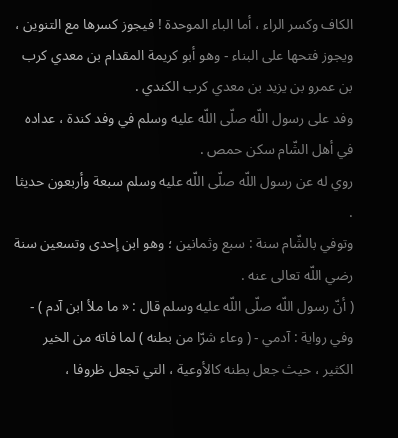الكاف وكسر الراء ، أما الباء الموحدة ! فيجوز كسرها مع التنوين ، ويجوز فتحها على البناء - وهو أبو كريمة المقدام بن معدي كرب بن عمرو بن يزيد بن معدي كرب الكندي .
وفد على رسول اللّه صلّى اللّه عليه وسلم في وفد كندة ، عداده في أهل الشّام سكن حمص .
روي له عن رسول اللّه صلّى اللّه عليه وسلم سبعة وأربعون حديثا .
وتوفي بالشّام سنة : سبع وثمانين ؛ وهو ابن إحدى وتسعين سنة رضي اللّه تعالى عنه .
( أنّ رسول اللّه صلّى اللّه عليه وسلم قال : « ما ملأ ابن آدم ) - وفي رواية : آدمي - ( وعاء شرّا من بطنه ) لما فاته من الخير الكثير ، حيث جعل بطنه كالأوعية ، التي تجعل ظروفا ،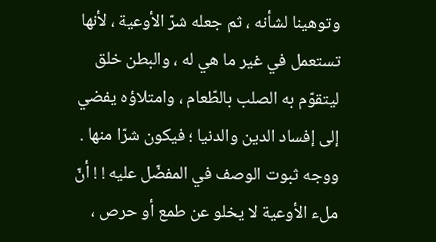وتوهينا لشأنه ، ثم جعله شرّ الأوعية ، لأنها تستعمل في غير ما هي له ، والبطن خلق ليتقوّم به الصلب بالطّعام ، وامتلاؤه يفضي إلى إفساد الدين والدنيا ؛ فيكون شرّا منها .
ووجه ثبوت الوصف في المفضّل عليه ! ! أنّ ملء الأوعية لا يخلو عن طمع أو حرص ،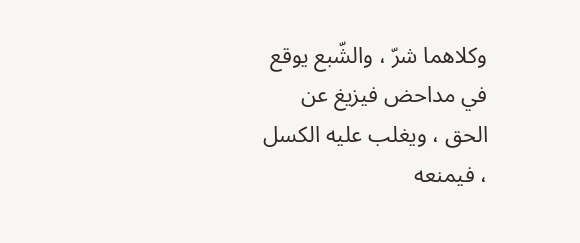وكلاهما شرّ ، والشّبع يوقع في مداحض فيزيغ عن الحق ، ويغلب عليه الكسل ، فيمنعه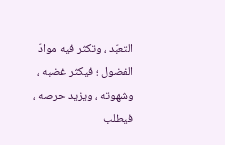التعبّد ، وتكثر فيه موادّ الفضول ؛ فيكثر غضبه ، وشهوته ، ويزيد حرصه ، فيطلب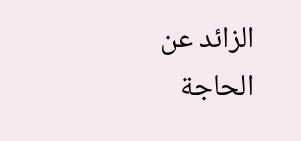الزائد عن الحاجة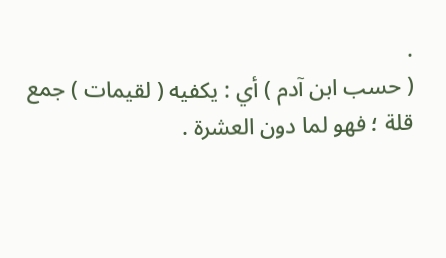.
( حسب ابن آدم ) أي : يكفيه ( لقيمات ) جمع قلة ؛ فهو لما دون العشرة .